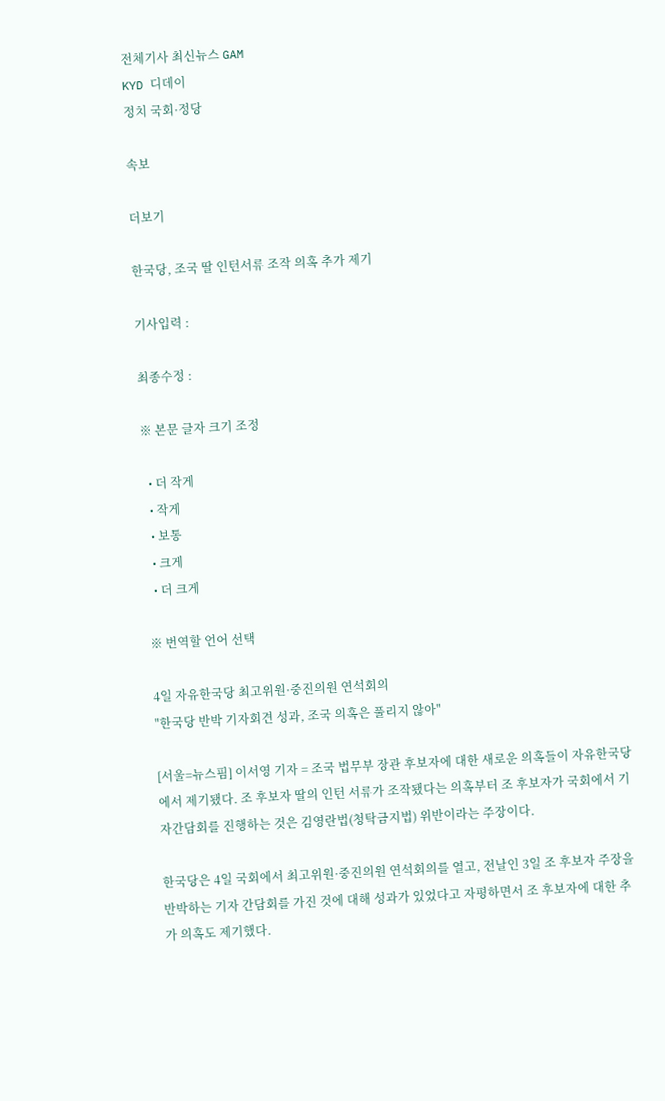전체기사 최신뉴스 GAM
KYD 디데이
정치 국회·정당

속보

더보기

한국당, 조국 딸 인턴서류 조작 의혹 추가 제기

기사입력 :

최종수정 :

※ 본문 글자 크기 조정

  • 더 작게
  • 작게
  • 보통
  • 크게
  • 더 크게

※ 번역할 언어 선택

4일 자유한국당 최고위원·중진의원 연석회의
"한국당 반박 기자회견 성과, 조국 의혹은 풀리지 않아"

[서울=뉴스핌] 이서영 기자 = 조국 법무부 장관 후보자에 대한 새로운 의혹들이 자유한국당에서 제기됐다. 조 후보자 딸의 인턴 서류가 조작됐다는 의혹부터 조 후보자가 국회에서 기자간담회를 진행하는 것은 김영란법(청탁금지법) 위반이라는 주장이다.

한국당은 4일 국회에서 최고위원·중진의원 연석회의를 열고, 전날인 3일 조 후보자 주장을 반박하는 기자 간담회를 가진 것에 대해 성과가 있었다고 자평하면서 조 후보자에 대한 추가 의혹도 제기했다.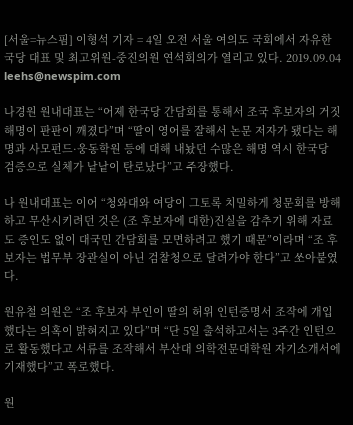[서울=뉴스핌] 이형석 기자 = 4일 오전 서울 여의도 국회에서 자유한국당 대표 및 최고위원-중진의원 연석회의가 열리고 있다. 2019.09.04 leehs@newspim.com

나경원 원내대표는 “어제 한국당 간담회를 통해서 조국 후보자의 거짓 해명이 판판이 깨졌다”며 “딸이 영어를 잘해서 논문 저자가 됐다는 해명과 사모펀드·웅동학원 등에 대해 내놨던 수많은 해명 역시 한국당 검증으로 실체가 낱낱이 탄로났다”고 주장했다.

나 원내대표는 이어 “청와대와 여당이 그토록 치밀하게 청문회를 방해하고 무산시키려던 것은 (조 후보자에 대한)진실을 감추기 위해 자료도 증인도 없이 대국민 간담회를 모면하려고 했기 때문”이라며 “조 후보자는 법무부 장관실이 아닌 검찰청으로 달려가야 한다”고 쏘아붙였다.

원유철 의원은 “조 후보자 부인이 딸의 허위 인턴증명서 조작에 개입했다는 의혹이 밝혀지고 있다”며 “단 5일 출석하고서는 3주간 인턴으로 활동했다고 서류를 조작해서 부산대 의학전문대학원 자기소개서에 기재했다”고 폭로했다.

원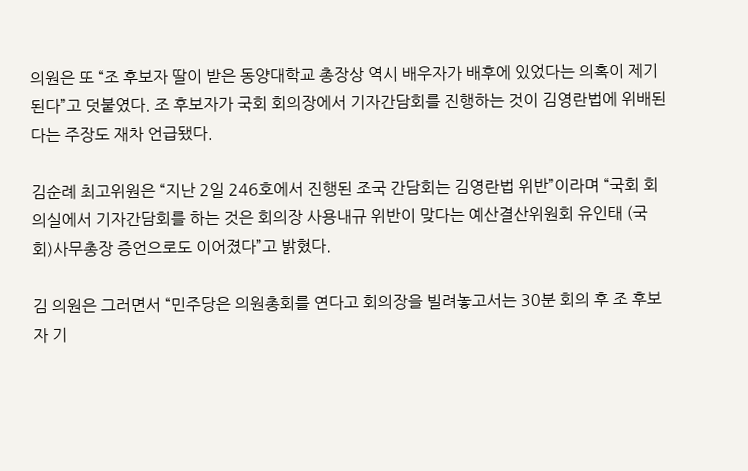의원은 또 “조 후보자 딸이 받은 동양대학교 총장상 역시 배우자가 배후에 있었다는 의혹이 제기된다”고 덧붙였다. 조 후보자가 국회 회의장에서 기자간담회를 진행하는 것이 김영란법에 위배된다는 주장도 재차 언급됐다.

김순례 최고위원은 “지난 2일 246호에서 진행된 조국 간담회는 김영란법 위반”이라며 “국회 회의실에서 기자간담회를 하는 것은 회의장 사용내규 위반이 맞다는 예산결산위원회 유인태 (국회)사무총장 증언으로도 이어졌다”고 밝혔다.

김 의원은 그러면서 “민주당은 의원총회를 연다고 회의장을 빌려놓고서는 30분 회의 후 조 후보자 기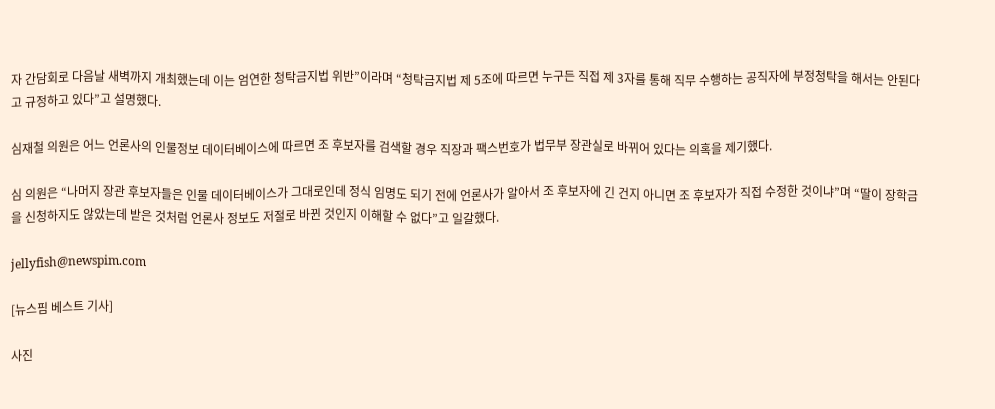자 간담회로 다음날 새벽까지 개최했는데 이는 엄연한 청탁금지법 위반”이라며 “청탁금지법 제 5조에 따르면 누구든 직접 제 3자를 통해 직무 수행하는 공직자에 부정청탁을 해서는 안된다고 규정하고 있다”고 설명했다.

심재철 의원은 어느 언론사의 인물정보 데이터베이스에 따르면 조 후보자를 검색할 경우 직장과 팩스번호가 법무부 장관실로 바뀌어 있다는 의혹을 제기했다.

심 의원은 “나머지 장관 후보자들은 인물 데이터베이스가 그대로인데 정식 임명도 되기 전에 언론사가 알아서 조 후보자에 긴 건지 아니면 조 후보자가 직접 수정한 것이냐”며 “딸이 장학금을 신청하지도 않았는데 받은 것처럼 언론사 정보도 저절로 바뀐 것인지 이해할 수 없다”고 일갈했다.

jellyfish@newspim.com

[뉴스핌 베스트 기사]

사진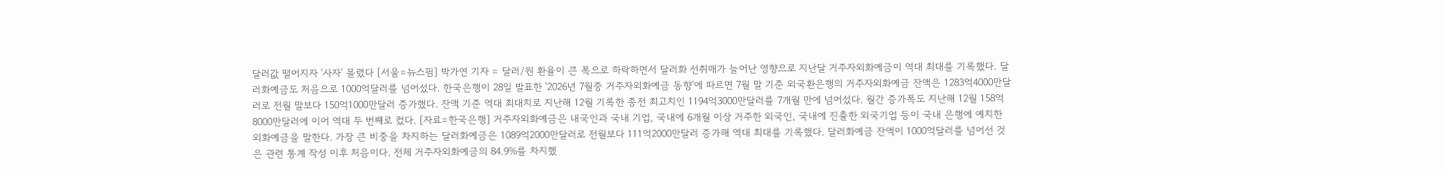달러값 떨어지자 '사자' 몰렸다 [서울=뉴스핌] 박가연 기자 = 달러/원 환율이 큰 폭으로 하락하면서 달러화 선취매가 늘어난 영향으로 지난달 거주자외화예금이 역대 최대를 기록했다. 달러화예금도 처음으로 1000억달러를 넘어섰다. 한국은행이 28일 발표한 '2026년 7월중 거주자외화예금 동향'에 따르면 7월 말 기준 외국환은행의 거주자외화예금 잔액은 1283억4000만달러로 전월 말보다 150억1000만달러 증가했다. 잔액 기준 역대 최대치로 지난해 12월 기록한 종전 최고치인 1194억3000만달러를 7개월 만에 넘어섰다. 월간 증가폭도 지난해 12월 158억8000만달러에 이어 역대 두 번째로 컸다. [자료=한국은행] 거주자외화예금은 내국인과 국내 기업, 국내에 6개월 이상 거주한 외국인, 국내에 진출한 외국기업 등이 국내 은행에 예치한 외화예금을 말한다. 가장 큰 비중을 차지하는 달러화예금은 1089억2000만달러로 전월보다 111억2000만달러 증가해 역대 최대를 기록했다. 달러화예금 잔액이 1000억달러를 넘어선 것은 관련 통계 작성 이후 처음이다. 전체 거주자외화예금의 84.9%를 차지했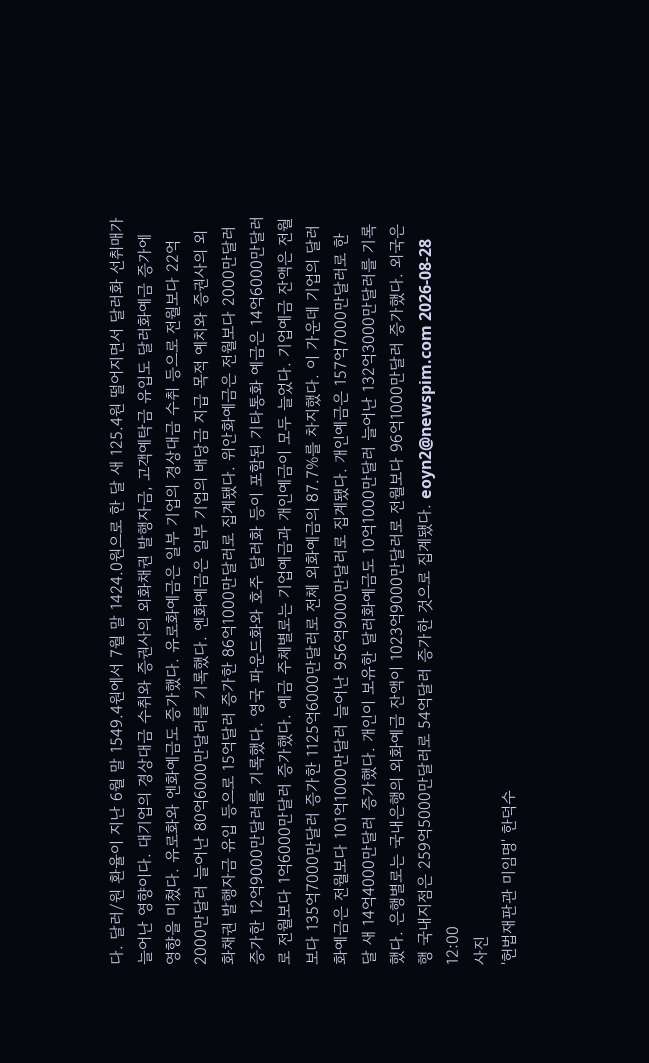다. 달러/원 환율이 지난 6월 말 1549.4원에서 7월 말 1424.0원으로 한 달 새 125.4원 떨어지면서 달러화 선취매가 늘어난 영향이다. 대기업의 경상대금 수취와 증권사의 외화채권 발행자금, 고객예탁금 유입도 달러화예금 증가에 영향을 미쳤다. 유로화와 엔화예금도 증가했다. 유로화예금은 일부 기업의 경상대금 수취 등으로 전월보다 22억2000만달러 늘어난 80억6000만달러를 기록했다. 엔화예금은 일부 기업의 배당금 지급 목적 예치와 증권사의 외화채권 발행자금 유입 등으로 15억달러 증가한 86억1000만달러로 집계됐다. 위안화예금은 전월보다 2000만달러 증가한 12억9000만달러를 기록했다. 영국 파운드화와 호주 달러화 등이 포함된 기타통화 예금은 14억6000만달러로 전월보다 1억6000만달러 증가했다. 예금 주체별로는 기업예금과 개인예금이 모두 늘었다. 기업예금 잔액은 전월보다 135억7000만달러 증가한 1125억6000만달러로 전체 외화예금의 87.7%를 차지했다. 이 가운데 기업의 달러화예금은 전월보다 101억1000만달러 늘어난 956억9000만달러로 집계됐다. 개인예금은 157억7000만달러로 한 달 새 14억4000만달러 증가했다. 개인이 보유한 달러화예금도 10억1000만달러 늘어난 132억3000만달러를 기록했다. 은행별로는 국내은행의 외화예금 잔액이 1023억9000만달러로 전월보다 96억1000만달러 증가했다. 외국은행 국내지점은 259억5000만달러로 54억달러 증가한 것으로 집계됐다. eoyn2@newspim.com 2026-08-28 12:00
사진
'헌법재판관 미임명' 한덕수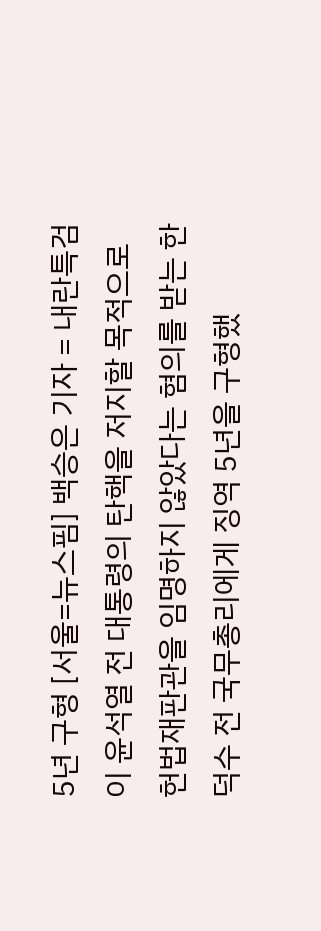5년 구형 [서울=뉴스핌] 백승은 기자 = 내란특검이 윤석열 전 대통령의 탄핵을 저지할 목적으로 헌법재판관을 임명하지 않았다는 혐의를 받는 한덕수 전 국무총리에게 징역 5년을 구형했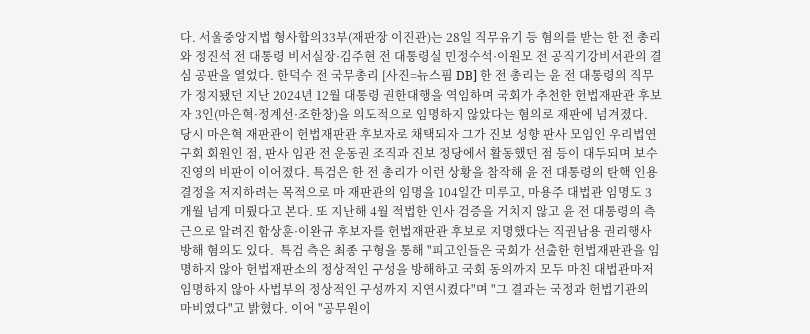다. 서울중앙지법 형사합의33부(재판장 이진관)는 28일 직무유기 등 혐의를 받는 한 전 총리와 정진석 전 대통령 비서실장·김주현 전 대통령실 민정수석·이원모 전 공직기강비서관의 결심 공판을 열었다. 한덕수 전 국무총리 [사진=뉴스핌 DB] 한 전 총리는 윤 전 대통령의 직무가 정지됐던 지난 2024년 12월 대통령 권한대행을 역임하며 국회가 추천한 헌법재판관 후보자 3인(마은혁·정계선·조한창)을 의도적으로 임명하지 않았다는 혐의로 재판에 넘겨졌다. 당시 마은혁 재판관이 헌법재판관 후보자로 채택되자 그가 진보 성향 판사 모임인 우리법연구회 회원인 점, 판사 임관 전 운동권 조직과 진보 정당에서 활동했던 점 등이 대두되며 보수 진영의 비판이 이어졌다. 특검은 한 전 총리가 이런 상황을 참작해 윤 전 대통령의 탄핵 인용 결정을 저지하려는 목적으로 마 재판관의 임명을 104일간 미루고, 마용주 대법관 임명도 3개월 넘게 미뤘다고 본다. 또 지난해 4월 적법한 인사 검증을 거치지 않고 윤 전 대통령의 측근으로 알려진 함상훈·이완규 후보자를 헌법재판관 후보로 지명했다는 직권남용 권리행사 방해 혐의도 있다.  특검 측은 최종 구형을 통해 "피고인들은 국회가 선출한 헌법재판관을 임명하지 않아 헌법재판소의 정상적인 구성을 방해하고 국회 동의까지 모두 마친 대법관마저 임명하지 않아 사법부의 정상적인 구성까지 지연시켰다"며 "그 결과는 국정과 헌법기관의 마비였다"고 밝혔다. 이어 "공무원이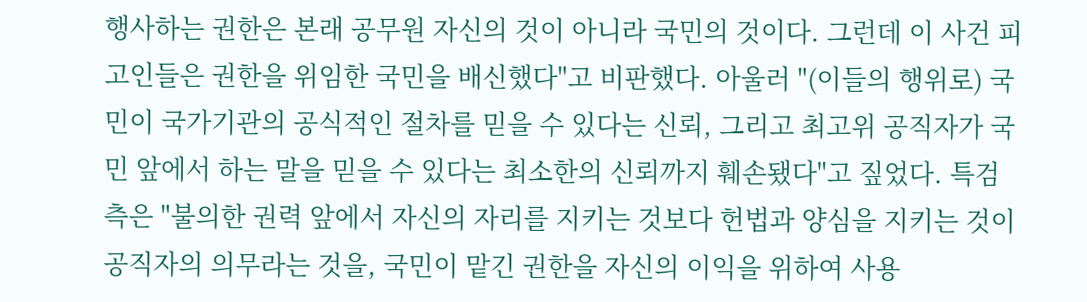행사하는 권한은 본래 공무원 자신의 것이 아니라 국민의 것이다. 그런데 이 사건 피고인들은 권한을 위임한 국민을 배신했다"고 비판했다. 아울러 "(이들의 행위로) 국민이 국가기관의 공식적인 절차를 믿을 수 있다는 신뢰, 그리고 최고위 공직자가 국민 앞에서 하는 말을 믿을 수 있다는 최소한의 신뢰까지 훼손됐다"고 짚었다. 특검 측은 "불의한 권력 앞에서 자신의 자리를 지키는 것보다 헌법과 양심을 지키는 것이 공직자의 의무라는 것을, 국민이 맡긴 권한을 자신의 이익을 위하여 사용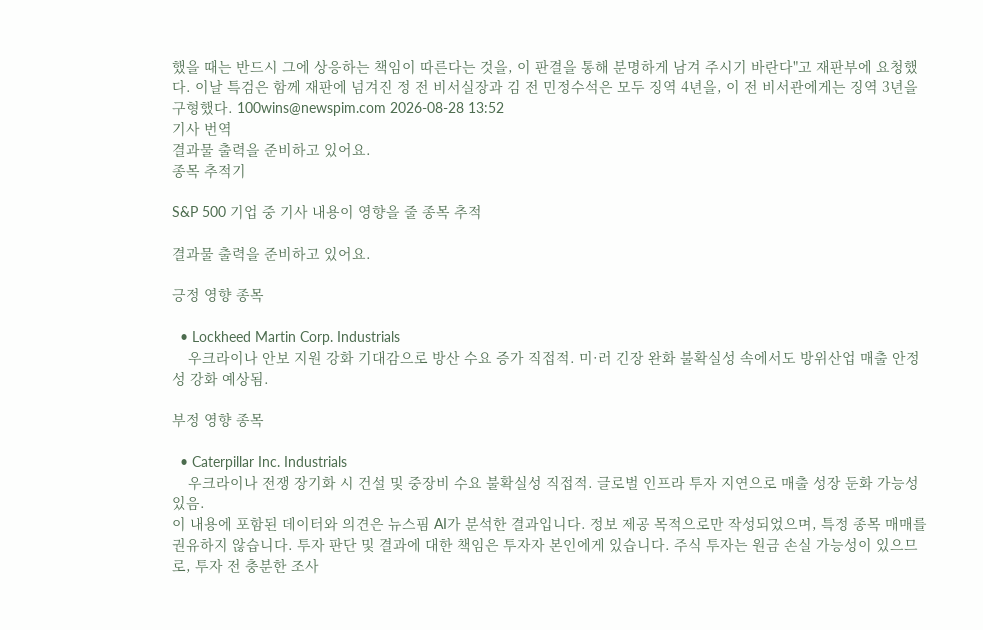했을 때는 반드시 그에 상응하는 책임이 따른다는 것을, 이 판결을 통해 분명하게 남겨 주시기 바란다"고 재판부에 요청했다. 이날 특검은 함께 재판에 넘겨진 정 전 비서실장과 김 전 민정수석은 모두 징역 4년을, 이 전 비서관에게는 징역 3년을 구형했다. 100wins@newspim.com 2026-08-28 13:52
기사 번역
결과물 출력을 준비하고 있어요.
종목 추적기

S&P 500 기업 중 기사 내용이 영향을 줄 종목 추적

결과물 출력을 준비하고 있어요.

긍정 영향 종목

  • Lockheed Martin Corp. Industrials
    우크라이나 안보 지원 강화 기대감으로 방산 수요 증가 직접적. 미·러 긴장 완화 불확실성 속에서도 방위산업 매출 안정성 강화 예상됨.

부정 영향 종목

  • Caterpillar Inc. Industrials
    우크라이나 전쟁 장기화 시 건설 및 중장비 수요 불확실성 직접적. 글로벌 인프라 투자 지연으로 매출 성장 둔화 가능성 있음.
이 내용에 포함된 데이터와 의견은 뉴스핌 AI가 분석한 결과입니다. 정보 제공 목적으로만 작성되었으며, 특정 종목 매매를 권유하지 않습니다. 투자 판단 및 결과에 대한 책임은 투자자 본인에게 있습니다. 주식 투자는 원금 손실 가능성이 있으므로, 투자 전 충분한 조사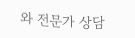와 전문가 상담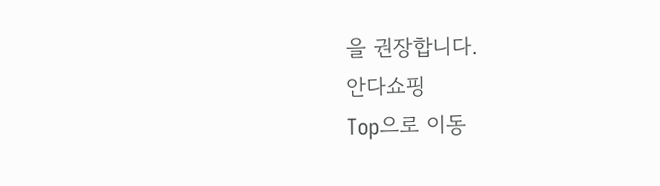을 권장합니다.
안다쇼핑
Top으로 이동